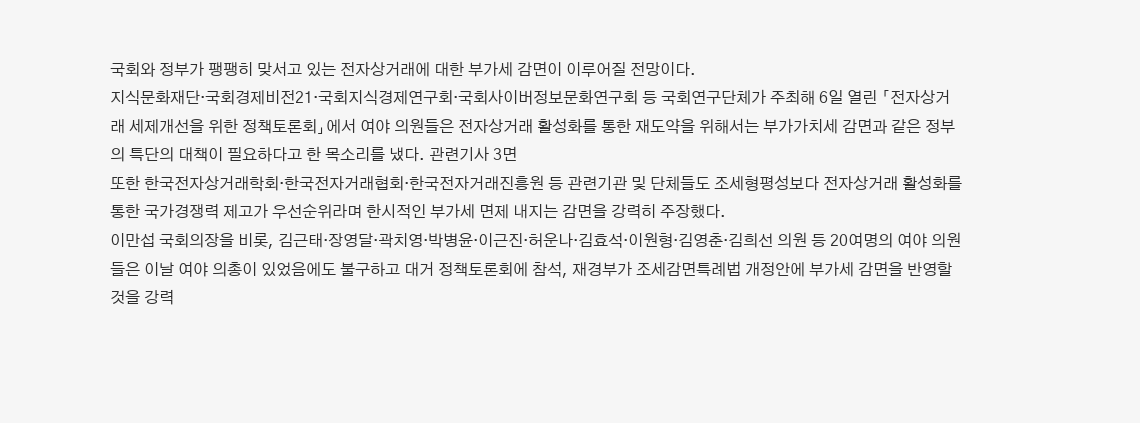국회와 정부가 팽팽히 맞서고 있는 전자상거래에 대한 부가세 감면이 이루어질 전망이다.
지식문화재단·국회경제비전21·국회지식경제연구회·국회사이버정보문화연구회 등 국회연구단체가 주최해 6일 열린 「전자상거래 세제개선을 위한 정책토론회」에서 여야 의원들은 전자상거래 활성화를 통한 재도약을 위해서는 부가가치세 감면과 같은 정부의 특단의 대책이 필요하다고 한 목소리를 냈다. 관련기사 3면
또한 한국전자상거래학회·한국전자거래협회·한국전자거래진흥원 등 관련기관 및 단체들도 조세형평성보다 전자상거래 활성화를 통한 국가경쟁력 제고가 우선순위라며 한시적인 부가세 면제 내지는 감면을 강력히 주장했다.
이만섭 국회의장을 비롯, 김근태·장영달·곽치영·박병윤·이근진·허운나·김효석·이원형·김영춘·김희선 의원 등 20여명의 여야 의원들은 이날 여야 의총이 있었음에도 불구하고 대거 정책토론회에 참석, 재경부가 조세감면특례법 개정안에 부가세 감면을 반영할 것을 강력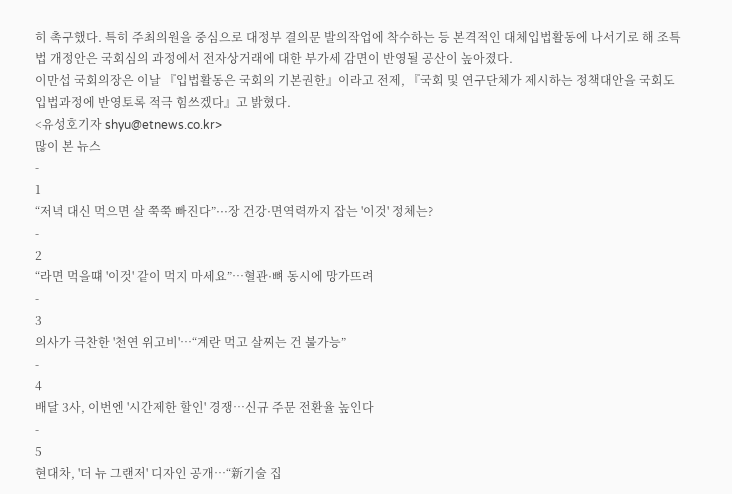히 촉구했다. 특히 주최의원을 중심으로 대정부 결의문 발의작업에 착수하는 등 본격적인 대체입법활동에 나서기로 해 조특법 개정안은 국회심의 과정에서 전자상거래에 대한 부가세 감면이 반영될 공산이 높아졌다.
이만섭 국회의장은 이날 『입법활동은 국회의 기본권한』이라고 전제, 『국회 및 연구단체가 제시하는 정책대안을 국회도 입법과정에 반영토록 적극 힘쓰겠다』고 밝혔다.
<유성호기자 shyu@etnews.co.kr>
많이 본 뉴스
-
1
“저녁 대신 먹으면 살 쭉쭉 빠진다”···장 건강·면역력까지 잡는 '이것' 정체는?
-
2
“라면 먹을떄 '이것' 같이 먹지 마세요”…혈관·뼈 동시에 망가뜨려
-
3
의사가 극찬한 '천연 위고비'…“계란 먹고 살찌는 건 불가능”
-
4
배달 3사, 이번엔 '시간제한 할인' 경쟁…신규 주문 전환율 높인다
-
5
현대차, '더 뉴 그랜저' 디자인 공개…“新기술 집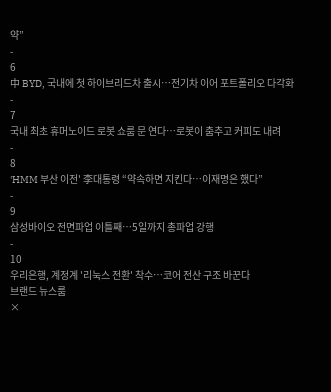약”
-
6
中 BYD, 국내에 첫 하이브리드차 출시…전기차 이어 포트폴리오 다각화
-
7
국내 최초 휴머노이드 로봇 쇼룸 문 연다…로봇이 춤추고 커피도 내려
-
8
'HMM 부산 이전' 李대통령 “약속하면 지킨다…이재명은 했다”
-
9
삼성바이오 전면파업 이틀째…5일까지 총파업 강행
-
10
우리은행, 계정계 '리눅스 전환' 착수…코어 전산 구조 바꾼다
브랜드 뉴스룸
×